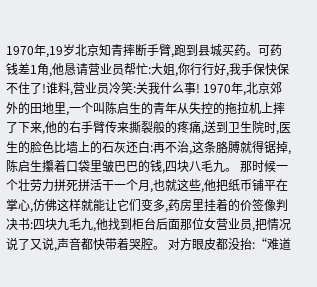1970年,19岁北京知青摔断手臂,跑到县城买药。可药钱差1角,他恳请营业员帮忙:大姐,你行行好,我手保快保不住了!谁料,营业员冷笑:关我什么事! 1970年,北京郊外的田地里,一个叫陈启生的青年从失控的拖拉机上摔了下来,他的右手臂传来撕裂般的疼痛,送到卫生院时,医生的脸色比墙上的石灰还白:再不治,这条胳膊就得锯掉,陈启生攥着口袋里皱巴巴的钱,四块八毛九。 那时候一个壮劳力拼死拼活干一个月,也就这些,他把纸币铺平在掌心,仿佛这样就能让它们变多,药房里挂着的价签像判决书:四块九毛九,他找到柜台后面那位女营业员,把情况说了又说,声音都快带着哭腔。 对方眼皮都没抬:“难道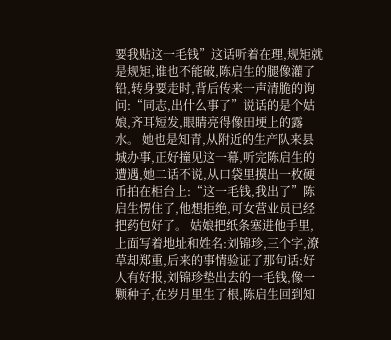要我贴这一毛钱”这话听着在理,规矩就是规矩,谁也不能破,陈启生的腿像灌了铅,转身要走时,背后传来一声清脆的询问:“同志,出什么事了”说话的是个姑娘,齐耳短发,眼睛亮得像田埂上的露水。 她也是知青,从附近的生产队来县城办事,正好撞见这一幕,听完陈启生的遭遇,她二话不说,从口袋里摸出一枚硬币拍在柜台上:“这一毛钱,我出了”陈启生愣住了,他想拒绝,可女营业员已经把药包好了。 姑娘把纸条塞进他手里,上面写着地址和姓名:刘锦珍,三个字,潦草却郑重,后来的事情验证了那句话:好人有好报,刘锦珍垫出去的一毛钱,像一颗种子,在岁月里生了根,陈启生回到知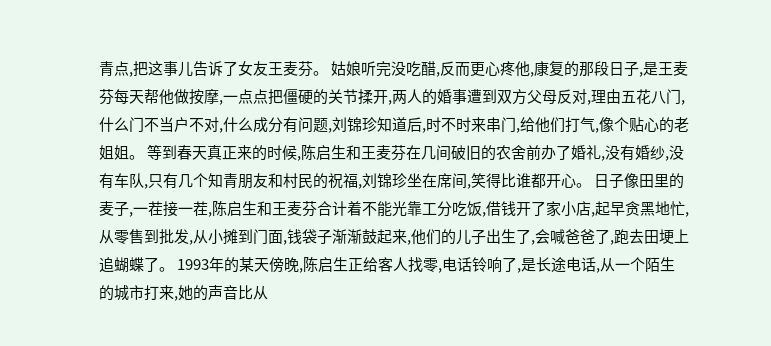青点,把这事儿告诉了女友王麦芬。 姑娘听完没吃醋,反而更心疼他,康复的那段日子,是王麦芬每天帮他做按摩,一点点把僵硬的关节揉开,两人的婚事遭到双方父母反对,理由五花八门,什么门不当户不对,什么成分有问题,刘锦珍知道后,时不时来串门,给他们打气,像个贴心的老姐姐。 等到春天真正来的时候,陈启生和王麦芬在几间破旧的农舍前办了婚礼,没有婚纱,没有车队,只有几个知青朋友和村民的祝福,刘锦珍坐在席间,笑得比谁都开心。 日子像田里的麦子,一茬接一茬,陈启生和王麦芬合计着不能光靠工分吃饭,借钱开了家小店,起早贪黑地忙,从零售到批发,从小摊到门面,钱袋子渐渐鼓起来,他们的儿子出生了,会喊爸爸了,跑去田埂上追蝴蝶了。 1993年的某天傍晚,陈启生正给客人找零,电话铃响了,是长途电话,从一个陌生的城市打来,她的声音比从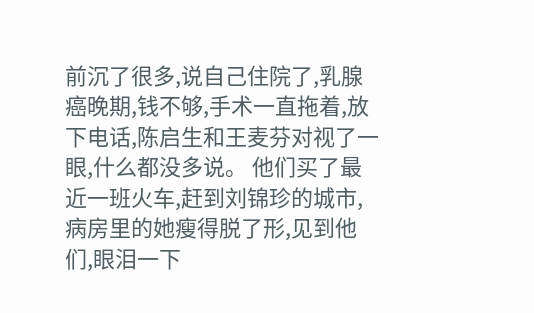前沉了很多,说自己住院了,乳腺癌晚期,钱不够,手术一直拖着,放下电话,陈启生和王麦芬对视了一眼,什么都没多说。 他们买了最近一班火车,赶到刘锦珍的城市,病房里的她瘦得脱了形,见到他们,眼泪一下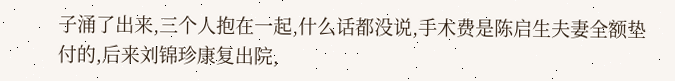子涌了出来,三个人抱在一起,什么话都没说,手术费是陈启生夫妻全额垫付的,后来刘锦珍康复出院,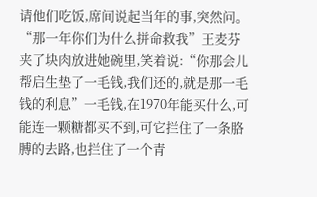请他们吃饭,席间说起当年的事,突然问。 “那一年你们为什么拼命救我”王麦芬夹了块肉放进她碗里,笑着说:“你那会儿帮启生垫了一毛钱,我们还的,就是那一毛钱的利息”一毛钱,在1970年能买什么,可能连一颗糖都买不到,可它拦住了一条胳膊的去路,也拦住了一个青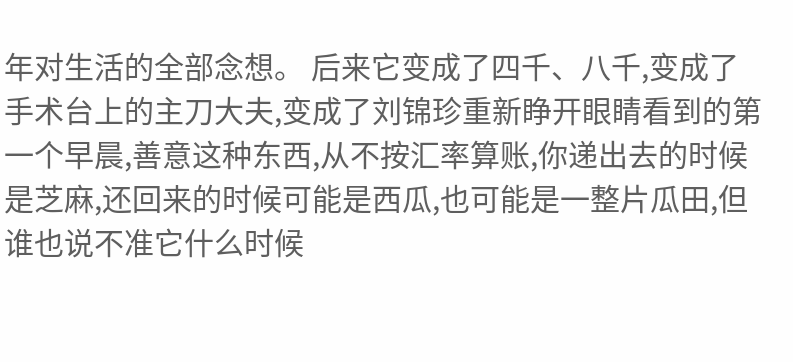年对生活的全部念想。 后来它变成了四千、八千,变成了手术台上的主刀大夫,变成了刘锦珍重新睁开眼睛看到的第一个早晨,善意这种东西,从不按汇率算账,你递出去的时候是芝麻,还回来的时候可能是西瓜,也可能是一整片瓜田,但谁也说不准它什么时候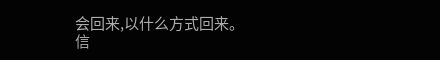会回来,以什么方式回来。信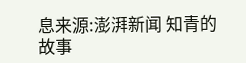息来源:澎湃新闻 知青的故事